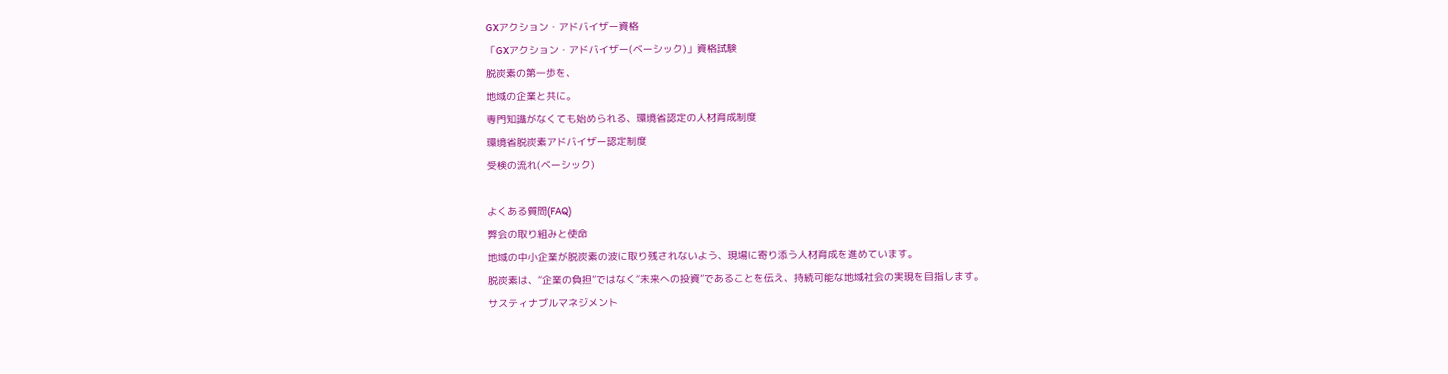GXアクション・アドバイザー資格
「GXアクション・アドバイザー(ベーシック)」資格試験
脱炭素の第一歩を、
地域の企業と共に。
専門知識がなくても始められる、環境省認定の人材育成制度
環境省脱炭素アドバイザー認定制度
受検の流れ(ベーシック)

よくある質問(FAQ)
弊会の取り組みと使命
地域の中小企業が脱炭素の波に取り残されないよう、現場に寄り添う人材育成を進めています。
脱炭素は、“企業の負担”ではなく“未来への投資”であることを伝え、持続可能な地域社会の実現を目指します。
サスティナブルマネジメント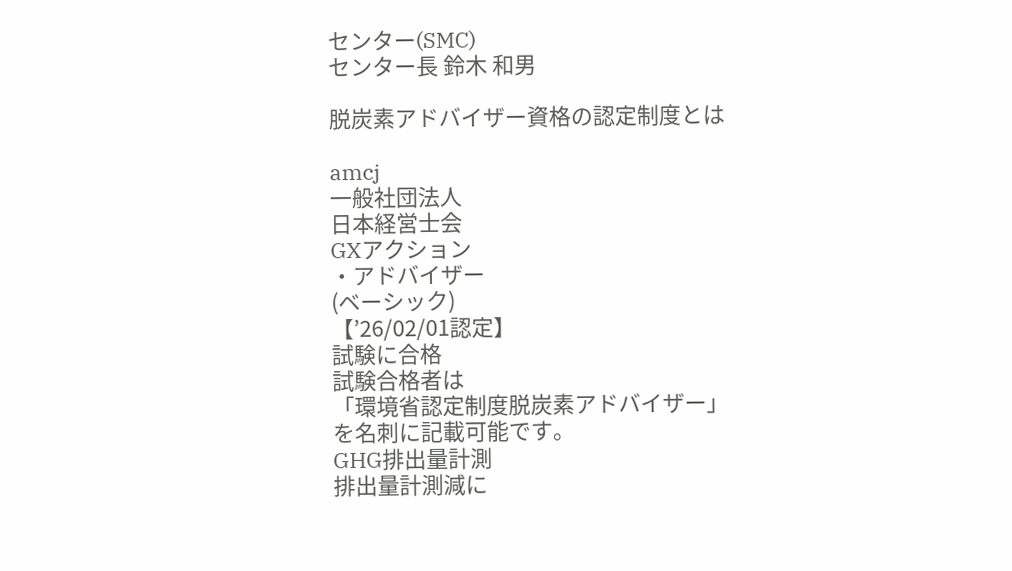センター(SMC)
センター長 鈴木 和男

脱炭素アドバイザー資格の認定制度とは

amcj
一般社団法人
日本経営士会
GXアクション
・アドバイザー
(ベーシック)
【’26/02/01認定】
試験に合格
試験合格者は
「環境省認定制度脱炭素アドバイザー」
を名刺に記載可能です。
GHG排出量計測
排出量計測減に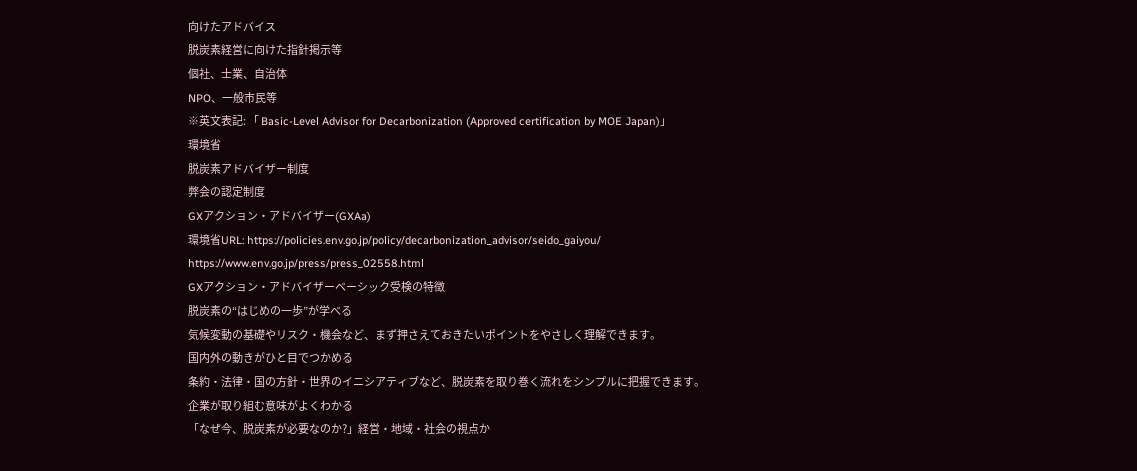向けたアドバイス
脱炭素経営に向けた指針掲示等
個社、士業、自治体
NPO、一般市民等
※英文表記: 「 Basic-Level Advisor for Decarbonization (Approved certification by MOE Japan)」
環境省
脱炭素アドバイザー制度
弊会の認定制度
GXアクション・アドバイザー(GXAa)
環境省URL: https://policies.env.go.jp/policy/decarbonization_advisor/seido_gaiyou/
https://www.env.go.jp/press/press_02558.html
GXアクション・アドバイザーベーシック受検の特徴
脱炭素の“はじめの一歩”が学べる
気候変動の基礎やリスク・機会など、まず押さえておきたいポイントをやさしく理解できます。
国内外の動きがひと目でつかめる
条約・法律・国の方針・世界のイニシアティブなど、脱炭素を取り巻く流れをシンプルに把握できます。
企業が取り組む意味がよくわかる
「なぜ今、脱炭素が必要なのか?」経営・地域・社会の視点か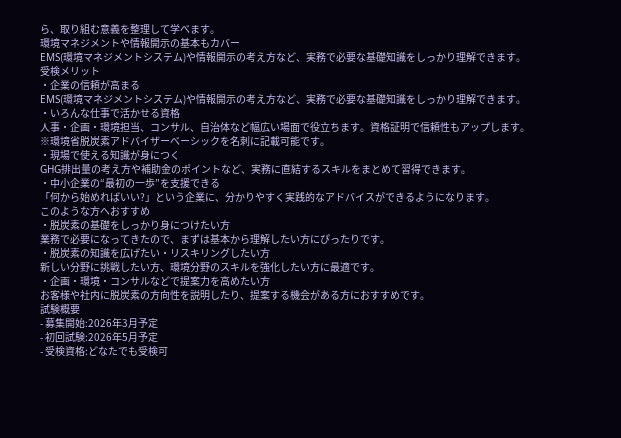ら、取り組む意義を整理して学べます。
環境マネジメントや情報開示の基本もカバー
EMS(環境マネジメントシステム)や情報開示の考え方など、実務で必要な基礎知識をしっかり理解できます。
受検メリット
・企業の信頼が高まる
EMS(環境マネジメントシステム)や情報開示の考え方など、実務で必要な基礎知識をしっかり理解できます。
・いろんな仕事で活かせる資格
人事・企画・環境担当、コンサル、自治体など幅広い場面で役立ちます。資格証明で信頼性もアップします。
※環境省脱炭素アドバイザーべーシックを名刺に記載可能です。
・現場で使える知識が身につく
GHG排出量の考え方や補助金のポイントなど、実務に直結するスキルをまとめて習得できます。
・中小企業の“最初の一歩”を支援できる
「何から始めればいい?」という企業に、分かりやすく実践的なアドバイスができるようになります。
このような方へおすすめ
・脱炭素の基礎をしっかり身につけたい方
業務で必要になってきたので、まずは基本から理解したい方にぴったりです。
・脱炭素の知識を広げたい・リスキリングしたい方
新しい分野に挑戦したい方、環境分野のスキルを強化したい方に最適です。
・企画・環境・コンサルなどで提案力を高めたい方
お客様や社内に脱炭素の方向性を説明したり、提案する機会がある方におすすめです。
試験概要
- 募集開始:2026年3月予定
- 初回試験:2026年5月予定
- 受検資格:どなたでも受検可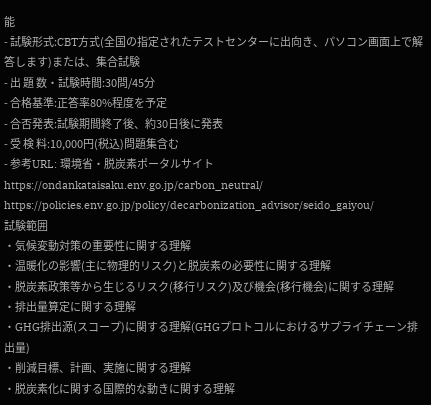能
- 試験形式:CBT方式(全国の指定されたテストセンターに出向き、パソコン画面上で解答します)または、集合試験
- 出 題 数・試験時間:30問/45分
- 合格基準:正答率80%程度を予定
- 合否発表:試験期間終了後、約30日後に発表
- 受 検 料:10,000円(税込)問題集含む
- 参考URL: 環境省・脱炭素ポータルサイト
https://ondankataisaku.env.go.jp/carbon_neutral/
https://policies.env.go.jp/policy/decarbonization_advisor/seido_gaiyou/
試験範囲
・気候変動対策の重要性に関する理解
・温暖化の影響(主に物理的リスク)と脱炭素の必要性に関する理解
・脱炭素政策等から生じるリスク(移行リスク)及び機会(移行機会)に関する理解
・排出量算定に関する理解
・GHG排出源(スコープ)に関する理解(GHGプロトコルにおけるサプライチェーン排出量)
・削減目標、計画、実施に関する理解
・脱炭素化に関する国際的な動きに関する理解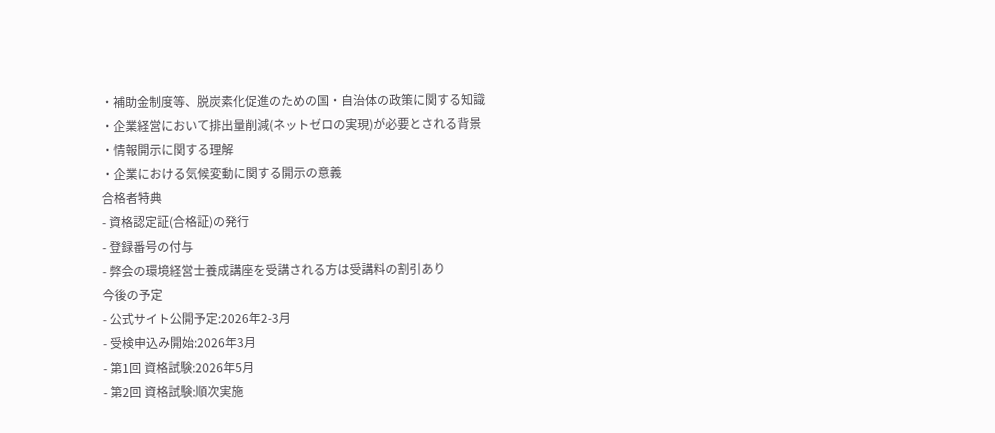・補助金制度等、脱炭素化促進のための国・自治体の政策に関する知識
・企業経営において排出量削減(ネットゼロの実現)が必要とされる背景
・情報開示に関する理解
・企業における気候変動に関する開示の意義
合格者特典
- 資格認定証(合格証)の発行
- 登録番号の付与
- 弊会の環境経営士養成講座を受講される方は受講料の割引あり
今後の予定
- 公式サイト公開予定:2026年2-3月
- 受検申込み開始:2026年3月
- 第1回 資格試験:2026年5月
- 第2回 資格試験:順次実施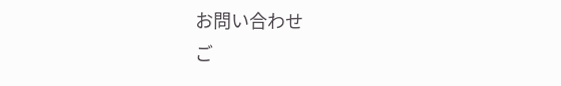お問い合わせ
ご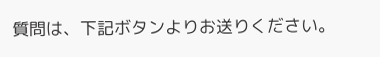質問は、下記ボタンよりお送りください。